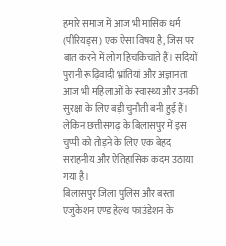हमारे समाज में आज भी मासिक धर्म (पीरियड्स) एक ऐसा विषय है, जिस पर बात करने में लोग हिचकिचाते हैं। सदियों पुरानी रूढ़िवादी भ्रांतियां और अज्ञानता आज भी महिलाओं के स्वास्थ्य और उनकी सुरक्षा के लिए बड़ी चुनौती बनी हुई हैं। लेकिन छत्तीसगढ़ के बिलासपुर में इस चुप्पी को तोड़ने के लिए एक बेहद सराहनीय और ऐतिहासिक कदम उठाया गया है।
बिलासपुर जिला पुलिस और बस्ता एजुकेशन एण्ड हेल्थ फाउंडेशन के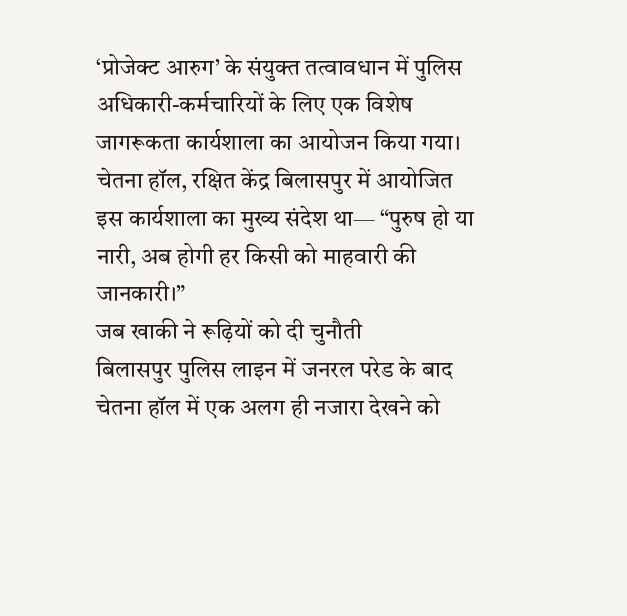‘प्रोजेक्ट आरुग’ के संयुक्त तत्वावधान में पुलिस अधिकारी-कर्मचारियों के लिए एक विशेष जागरूकता कार्यशाला का आयोजन किया गया। चेतना हॉल, रक्षित केंद्र बिलासपुर में आयोजित इस कार्यशाला का मुख्य संदेश था— “पुरुष हो या नारी, अब होगी हर किसी को माहवारी की जानकारी।”
जब खाकी ने रूढ़ियों को दी चुनौती
बिलासपुर पुलिस लाइन में जनरल परेड के बाद चेतना हॉल में एक अलग ही नजारा देखने को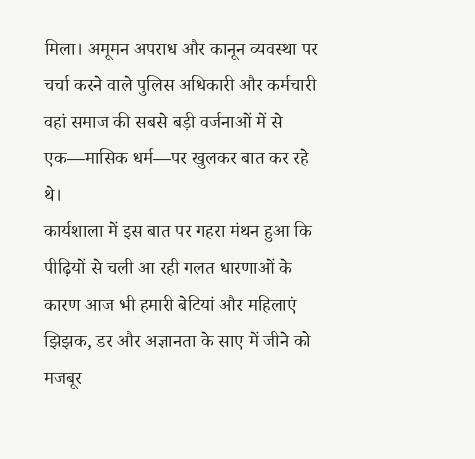मिला। अमूमन अपराध और कानून व्यवस्था पर चर्चा करने वाले पुलिस अधिकारी और कर्मचारी वहां समाज की सबसे बड़ी वर्जनाओं में से एक—मासिक धर्म—पर खुलकर बात कर रहे थे।
कार्यशाला में इस बात पर गहरा मंथन हुआ कि पीढ़ियों से चली आ रही गलत धारणाओं के कारण आज भी हमारी बेटियां और महिलाएं झिझक, डर और अज्ञानता के साए में जीने को मजबूर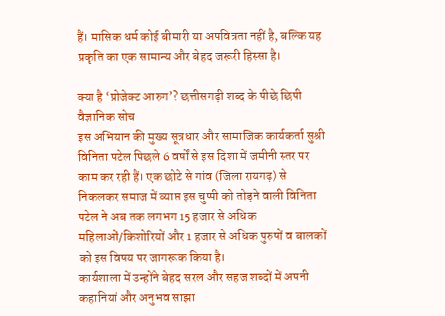हैं। मासिक धर्म कोई बीमारी या अपवित्रता नहीं है, बल्कि यह प्रकृति का एक सामान्य और बेहद जरूरी हिस्सा है।

क्या है ‘प्रोजेक्ट आरुग’? छत्तीसगढ़ी शब्द के पीछे छिपी वैज्ञानिक सोच
इस अभियान की मुख्य सूत्रधार और सामाजिक कार्यकर्ता सुश्री विनिता पटेल पिछले 6 वर्षों से इस दिशा में जमीनी स्तर पर काम कर रही हैं। एक छोटे से गांव (जिला रायगढ़) से निकलकर समाज में व्याप्त इस चुप्पी को तोड़ने वाली विनिता पटेल ने अब तक लगभग 15 हजार से अधिक महिलाओं/किशोरियों और 1 हजार से अधिक पुरुषों व बालकों को इस विषय पर जागरूक किया है।
कार्यशाला में उन्होंने बेहद सरल और सहज शब्दों में अपनी कहानियां और अनुभव साझा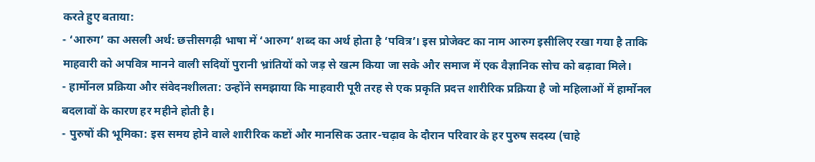करते हुए बताया:
- ‘आरुग’ का असली अर्थ: छत्तीसगढ़ी भाषा में ‘आरुग’ शब्द का अर्थ होता है ‘पवित्र’। इस प्रोजेक्ट का नाम आरुग इसीलिए रखा गया है ताकि माहवारी को अपवित्र मानने वाली सदियों पुरानी भ्रांतियों को जड़ से खत्म किया जा सके और समाज में एक वैज्ञानिक सोच को बढ़ावा मिले।
- हार्मोनल प्रक्रिया और संवेदनशीलता: उन्होंने समझाया कि माहवारी पूरी तरह से एक प्रकृति प्रदत्त शारीरिक प्रक्रिया है जो महिलाओं में हार्मोनल बदलावों के कारण हर महीने होती है।
- पुरुषों की भूमिका: इस समय होने वाले शारीरिक कष्टों और मानसिक उतार-चढ़ाव के दौरान परिवार के हर पुरुष सदस्य (चाहे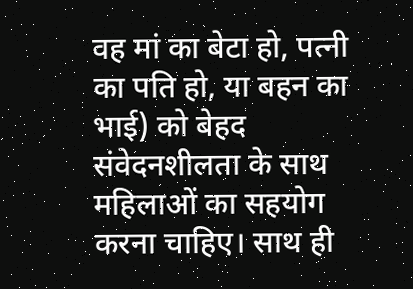वह मां का बेटा हो, पत्नी का पति हो, या बहन का भाई) को बेहद संवेदनशीलता के साथ महिलाओं का सहयोग करना चाहिए। साथ ही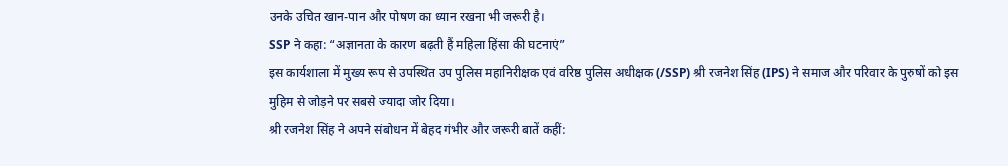उनके उचित खान-पान और पोषण का ध्यान रखना भी जरूरी है।
SSP ने कहा: “अज्ञानता के कारण बढ़ती हैं महिला हिंसा की घटनाएं”
इस कार्यशाला में मुख्य रूप से उपस्थित उप पुलिस महानिरीक्षक एवं वरिष्ठ पुलिस अधीक्षक (/SSP) श्री रजनेश सिंह (IPS) ने समाज और परिवार के पुरुषों को इस मुहिम से जोड़ने पर सबसे ज्यादा जोर दिया।
श्री रजनेश सिंह ने अपने संबोधन में बेहद गंभीर और जरूरी बातें कहीं: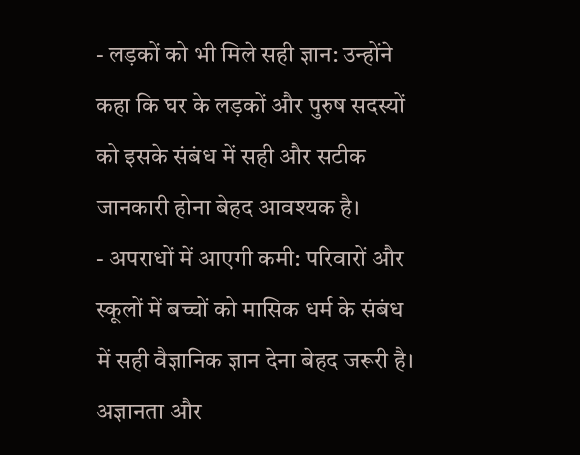- लड़कों को भी मिले सही ज्ञान: उन्होंने कहा कि घर के लड़कों और पुरुष सदस्यों को इसके संबंध में सही और सटीक जानकारी होना बेहद आवश्यक है।
- अपराधों में आएगी कमी: परिवारों और स्कूलों में बच्चों को मासिक धर्म के संबंध में सही वैज्ञानिक ज्ञान देना बेहद जरूरी है। अज्ञानता और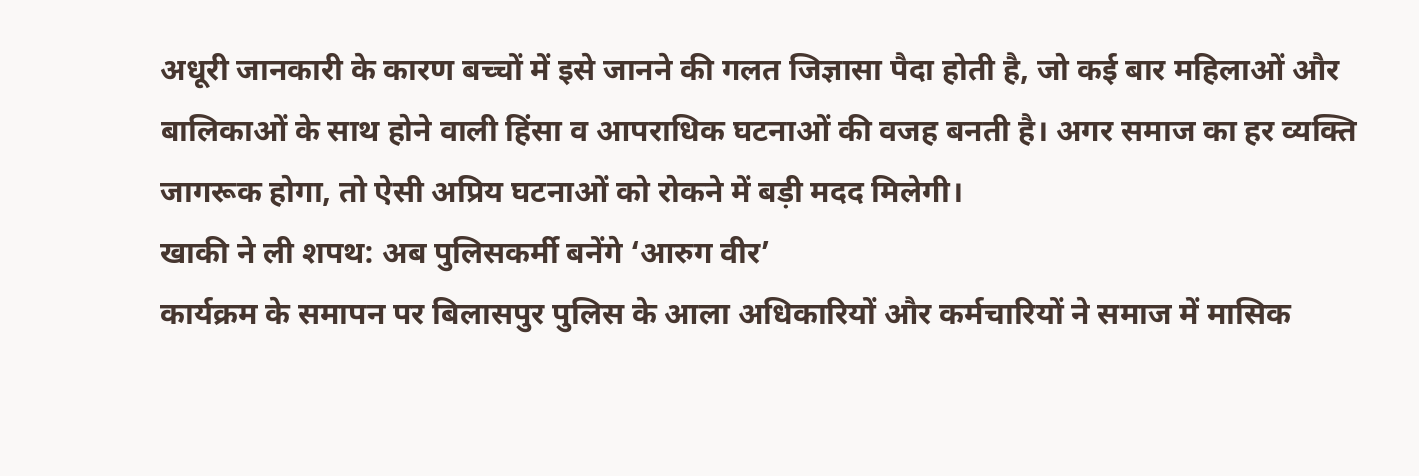अधूरी जानकारी के कारण बच्चों में इसे जानने की गलत जिज्ञासा पैदा होती है, जो कई बार महिलाओं और बालिकाओं के साथ होने वाली हिंसा व आपराधिक घटनाओं की वजह बनती है। अगर समाज का हर व्यक्ति जागरूक होगा, तो ऐसी अप्रिय घटनाओं को रोकने में बड़ी मदद मिलेगी।
खाकी ने ली शपथ: अब पुलिसकर्मी बनेंगे ‘आरुग वीर’
कार्यक्रम के समापन पर बिलासपुर पुलिस के आला अधिकारियों और कर्मचारियों ने समाज में मासिक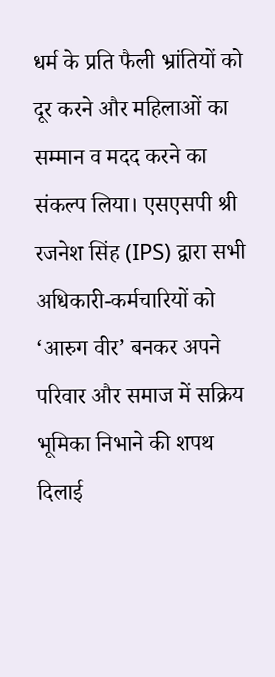धर्म के प्रति फैली भ्रांतियों को दूर करने और महिलाओं का सम्मान व मदद करने का संकल्प लिया। एसएसपी श्री रजनेश सिंह (IPS) द्वारा सभी अधिकारी-कर्मचारियों को ‘आरुग वीर’ बनकर अपने परिवार और समाज में सक्रिय भूमिका निभाने की शपथ दिलाई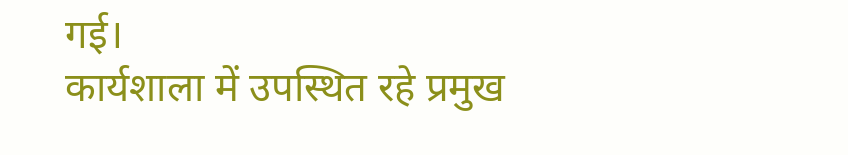गई।
कार्यशाला में उपस्थित रहे प्रमुख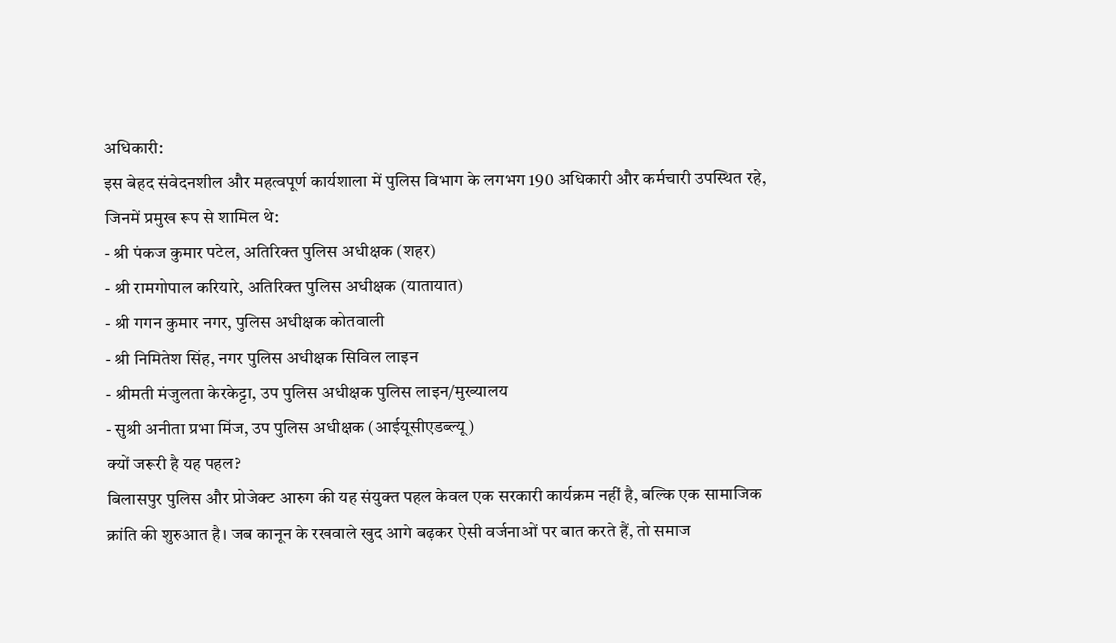अधिकारी:
इस बेहद संवेदनशील और महत्वपूर्ण कार्यशाला में पुलिस विभाग के लगभग 190 अधिकारी और कर्मचारी उपस्थित रहे, जिनमें प्रमुख रूप से शामिल थे:
- श्री पंकज कुमार पटेल, अतिरिक्त पुलिस अधीक्षक (शहर)
- श्री रामगोपाल करियारे, अतिरिक्त पुलिस अधीक्षक (यातायात)
- श्री गगन कुमार नगर, पुलिस अधीक्षक कोतवाली
- श्री निमितेश सिंह, नगर पुलिस अधीक्षक सिविल लाइन
- श्रीमती मंजुलता केरकेट्टा, उप पुलिस अधीक्षक पुलिस लाइन/मुख्यालय
- सुश्री अनीता प्रभा मिंज, उप पुलिस अधीक्षक (आईयूसीएडब्ल्यू)
क्यों जरूरी है यह पहल?
बिलासपुर पुलिस और प्रोजेक्ट आरुग की यह संयुक्त पहल केवल एक सरकारी कार्यक्रम नहीं है, बल्कि एक सामाजिक क्रांति की शुरुआत है। जब कानून के रखवाले खुद आगे बढ़कर ऐसी वर्जनाओं पर बात करते हैं, तो समाज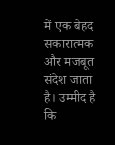में एक बेहद सकारात्मक और मजबूत संदेश जाता है। उम्मीद है कि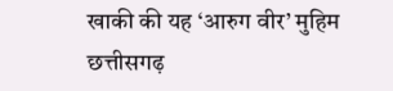खाकी की यह ‘आरुग वीर’ मुहिम छत्तीसगढ़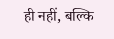ही नहीं, बल्कि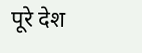पूरे देश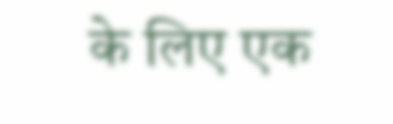के लिए एक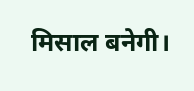मिसाल बनेगी।